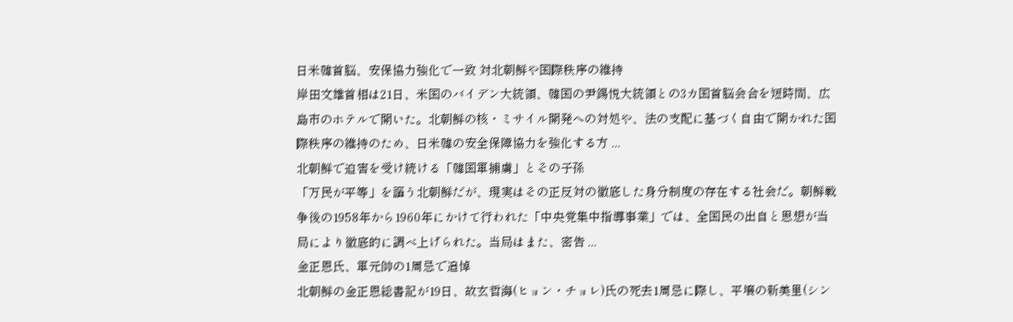日米韓首脳、安保協力強化で一致 対北朝鮮や国際秩序の維持
岸田文雄首相は21日、米国のバイデン大統領、韓国の尹錫悦大統領との3カ国首脳会合を短時間、広島市のホテルで開いた。北朝鮮の核・ミサイル開発への対処や、法の支配に基づく自由で開かれた国際秩序の維持のため、日米韓の安全保障協力を強化する方 ...
北朝鮮で迫害を受け続ける「韓国軍捕虜」とその子孫
「万民が平等」を謳う北朝鮮だが、現実はその正反対の徹底した身分制度の存在する社会だ。朝鮮戦争後の1958年から1960年にかけて行われた「中央党集中指導事業」では、全国民の出自と思想が当局により徹底的に調べ上げられた。当局はまた、密告 ...
金正恩氏、軍元帥の1周忌で追悼
北朝鮮の金正恩総書記が19日、故玄哲海(ヒョン・チョレ)氏の死去1周忌に際し、平壌の新美里(シン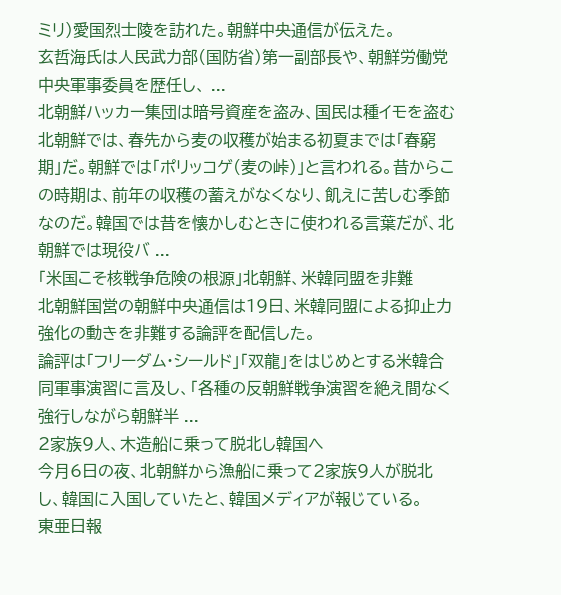ミリ)愛国烈士陵を訪れた。朝鮮中央通信が伝えた。
玄哲海氏は人民武力部(国防省)第一副部長や、朝鮮労働党中央軍事委員を歴任し、 ...
北朝鮮ハッカー集団は暗号資産を盗み、国民は種イモを盗む
北朝鮮では、春先から麦の収穫が始まる初夏までは「春窮期」だ。朝鮮では「ポリッコゲ(麦の峠)」と言われる。昔からこの時期は、前年の収穫の蓄えがなくなり、飢えに苦しむ季節なのだ。韓国では昔を懐かしむときに使われる言葉だが、北朝鮮では現役バ ...
「米国こそ核戦争危険の根源」北朝鮮、米韓同盟を非難
北朝鮮国営の朝鮮中央通信は19日、米韓同盟による抑止力強化の動きを非難する論評を配信した。
論評は「フリーダム・シールド」「双龍」をはじめとする米韓合同軍事演習に言及し、「各種の反朝鮮戦争演習を絶え間なく強行しながら朝鮮半 ...
2家族9人、木造船に乗って脱北し韓国へ
今月6日の夜、北朝鮮から漁船に乗って2家族9人が脱北し、韓国に入国していたと、韓国メディアが報じている。
東亜日報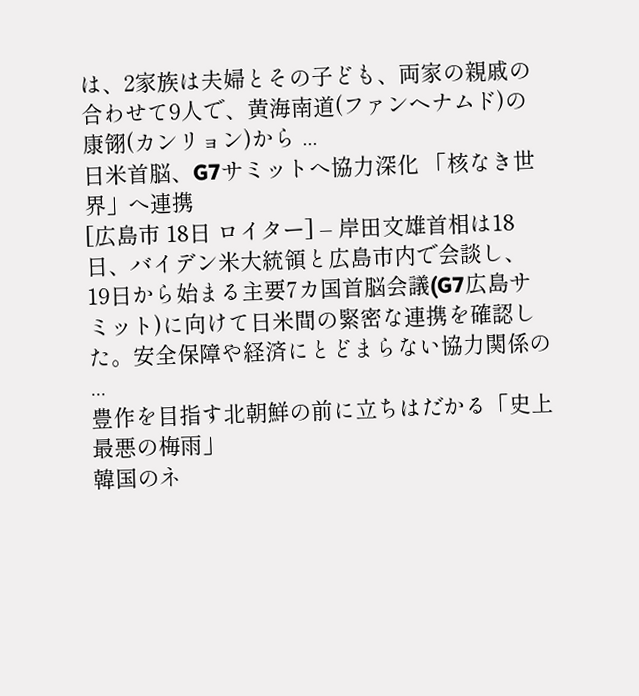は、2家族は夫婦とその子ども、両家の親戚の合わせて9人で、黄海南道(ファンヘナムド)の康翎(カンリョン)から ...
日米首脳、G7サミットへ協力深化 「核なき世界」へ連携
[広島市 18日 ロイター] – 岸田文雄首相は18日、バイデン米大統領と広島市内で会談し、19日から始まる主要7カ国首脳会議(G7広島サミット)に向けて日米間の緊密な連携を確認した。安全保障や経済にとどまらない協力関係の ...
豊作を目指す北朝鮮の前に立ちはだかる「史上最悪の梅雨」
韓国のネ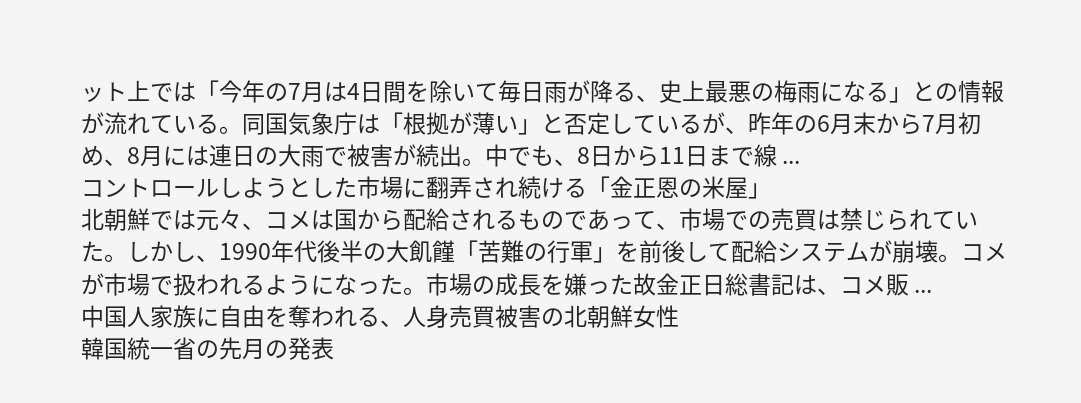ット上では「今年の7月は4日間を除いて毎日雨が降る、史上最悪の梅雨になる」との情報が流れている。同国気象庁は「根拠が薄い」と否定しているが、昨年の6月末から7月初め、8月には連日の大雨で被害が続出。中でも、8日から11日まで線 ...
コントロールしようとした市場に翻弄され続ける「金正恩の米屋」
北朝鮮では元々、コメは国から配給されるものであって、市場での売買は禁じられていた。しかし、1990年代後半の大飢饉「苦難の行軍」を前後して配給システムが崩壊。コメが市場で扱われるようになった。市場の成長を嫌った故金正日総書記は、コメ販 ...
中国人家族に自由を奪われる、人身売買被害の北朝鮮女性
韓国統一省の先月の発表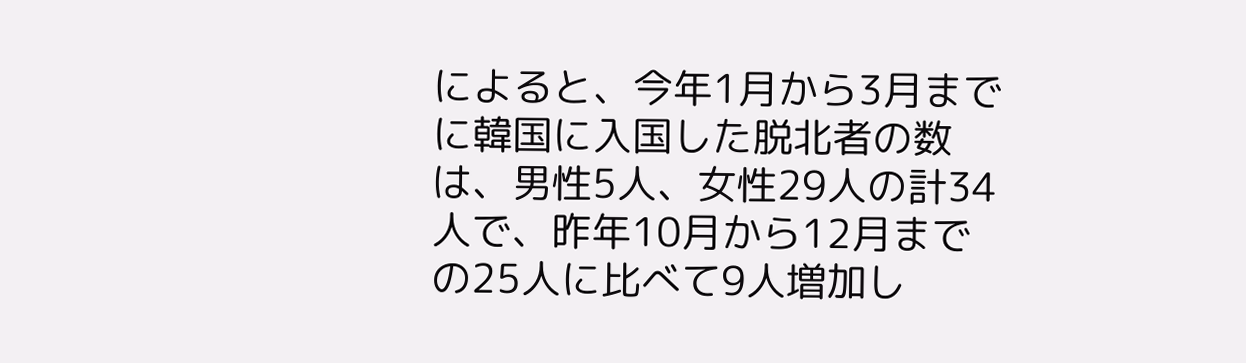によると、今年1月から3月までに韓国に入国した脱北者の数は、男性5人、女性29人の計34人で、昨年10月から12月までの25人に比べて9人増加し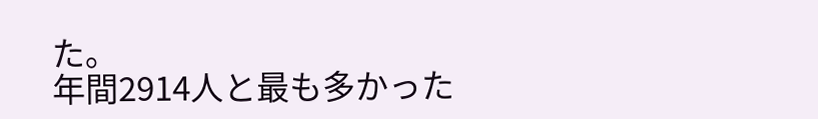た。
年間2914人と最も多かった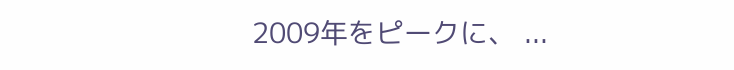2009年をピークに、 ...